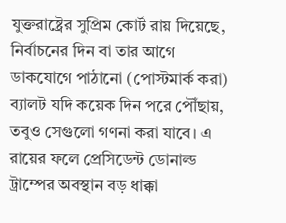যুক্তরাষ্ট্রের সুপ্রিম কোর্ট রায় দিয়েছে, নির্বাচনের দিন বা তার আগে ডাকযোগে পাঠানো (পোস্টমার্ক করা) ব্যালট যদি কয়েক দিন পরে পৌঁছায়, তবুও সেগুলো গণনা করা যাবে। এ রায়ের ফলে প্রেসিডেন্ট ডোনাল্ড ট্রাম্পের অবস্থান বড় ধাক্কা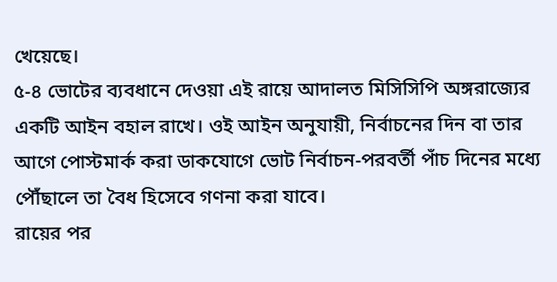খেয়েছে।
৫-৪ ভোটের ব্যবধানে দেওয়া এই রায়ে আদালত মিসিসিপি অঙ্গরাজ্যের একটি আইন বহাল রাখে। ওই আইন অনুযায়ী, নির্বাচনের দিন বা তার আগে পোস্টমার্ক করা ডাকযোগে ভোট নির্বাচন-পরবর্তী পাঁচ দিনের মধ্যে পৌঁছালে তা বৈধ হিসেবে গণনা করা যাবে।
রায়ের পর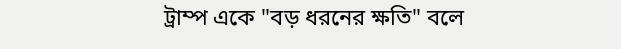ট্রাম্প একে "বড় ধরনের ক্ষতি" বলে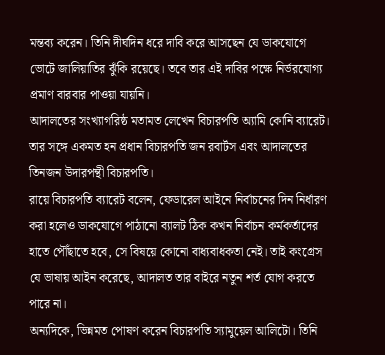মন্তব্য করেন। তিনি দীর্ঘদিন ধরে দাবি করে আসছেন যে ডাকযোগে ভোটে জালিয়াতির ঝুঁকি রয়েছে। তবে তার এই দাবির পক্ষে নির্ভরযোগ্য প্রমাণ বারবার পাওয়া যায়নি।
আদালতের সংখ্যাগরিষ্ঠ মতামত লেখেন বিচারপতি অ্যামি কোনি ব্যারেট। তার সঙ্গে একমত হন প্রধান বিচারপতি জন রবার্টস এবং আদালতের তিনজন উদারপন্থী বিচারপতি।
রায়ে বিচারপতি ব্যারেট বলেন, ফেডারেল আইনে নির্বাচনের দিন নির্ধারণ করা হলেও ডাকযোগে পাঠানো ব্যালট ঠিক কখন নির্বাচন কর্মকর্তাদের হাতে পৌঁছাতে হবে, সে বিষয়ে কোনো বাধ্যবাধকতা নেই। তাই কংগ্রেস যে ভাষায় আইন করেছে, আদালত তার বাইরে নতুন শর্ত যোগ করতে পারে না।
অন্যদিকে, ভিন্নমত পোষণ করেন বিচারপতি স্যামুয়েল আলিটো। তিনি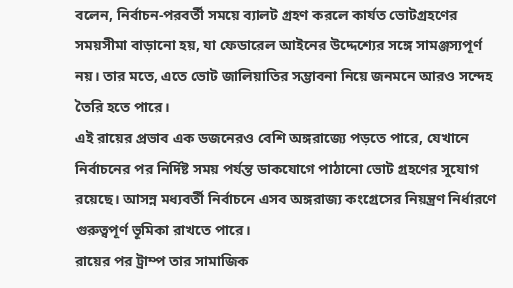বলেন, নির্বাচন-পরবর্তী সময়ে ব্যালট গ্রহণ করলে কার্যত ভোটগ্রহণের সময়সীমা বাড়ানো হয়, যা ফেডারেল আইনের উদ্দেশ্যের সঙ্গে সামঞ্জস্যপূর্ণ নয়। তার মতে, এতে ভোট জালিয়াতির সম্ভাবনা নিয়ে জনমনে আরও সন্দেহ তৈরি হতে পারে।
এই রায়ের প্রভাব এক ডজনেরও বেশি অঙ্গরাজ্যে পড়তে পারে, যেখানে নির্বাচনের পর নির্দিষ্ট সময় পর্যন্ত ডাকযোগে পাঠানো ভোট গ্রহণের সুযোগ রয়েছে। আসন্ন মধ্যবর্তী নির্বাচনে এসব অঙ্গরাজ্য কংগ্রেসের নিয়ন্ত্রণ নির্ধারণে গুরুত্বপূর্ণ ভূমিকা রাখতে পারে।
রায়ের পর ট্রাম্প তার সামাজিক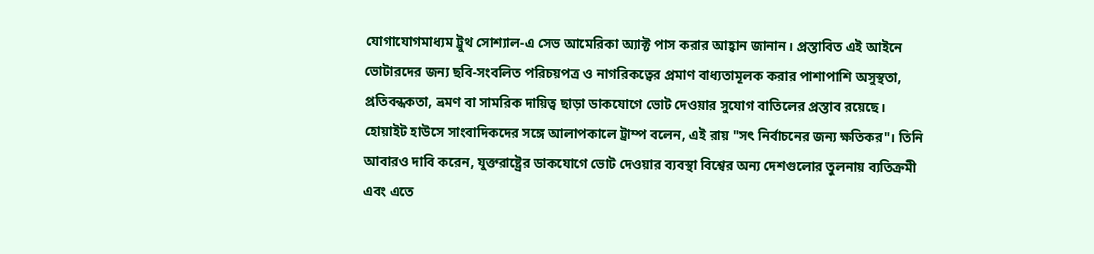যোগাযোগমাধ্যম ট্রুথ সোশ্যাল-এ সেভ আমেরিকা অ্যাক্ট পাস করার আহ্বান জানান। প্রস্তাবিত এই আইনে ভোটারদের জন্য ছবি-সংবলিত পরিচয়পত্র ও নাগরিকত্বের প্রমাণ বাধ্যতামূলক করার পাশাপাশি অসুস্থতা, প্রতিবন্ধকতা, ভ্রমণ বা সামরিক দায়িত্ব ছাড়া ডাকযোগে ভোট দেওয়ার সুযোগ বাতিলের প্রস্তাব রয়েছে।
হোয়াইট হাউসে সাংবাদিকদের সঙ্গে আলাপকালে ট্রাম্প বলেন, এই রায় "সৎ নির্বাচনের জন্য ক্ষতিকর"। তিনি আবারও দাবি করেন, যুক্তরাষ্ট্রের ডাকযোগে ভোট দেওয়ার ব্যবস্থা বিশ্বের অন্য দেশগুলোর তুলনায় ব্যতিক্রমী এবং এতে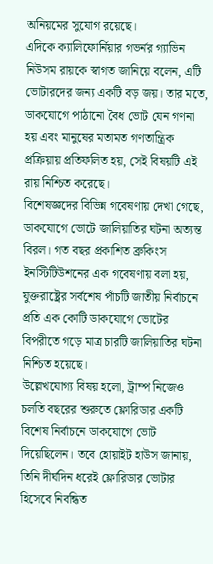অনিয়মের সুযোগ রয়েছে।
এদিকে ক্যালিফোর্নিয়ার গভর্নর গ্যাভিন নিউসম রায়কে স্বাগত জানিয়ে বলেন, এটি ভোটারদের জন্য একটি বড় জয়। তার মতে, ডাকযোগে পাঠানো বৈধ ভোট যেন গণনা হয় এবং মানুষের মতামত গণতান্ত্রিক প্রক্রিয়ায় প্রতিফলিত হয়, সেই বিষয়টি এই রায় নিশ্চিত করেছে।
বিশেষজ্ঞদের বিভিন্ন গবেষণায় দেখা গেছে, ডাকযোগে ভোটে জালিয়াতির ঘটনা অত্যন্ত বিরল। গত বছর প্রকাশিত ব্রুকিংস ইনস্টিটিউশনের এক গবেষণায় বলা হয়, যুক্তরাষ্ট্রের সর্বশেষ পাঁচটি জাতীয় নির্বাচনে প্রতি এক কোটি ডাকযোগে ভোটের বিপরীতে গড়ে মাত্র চারটি জালিয়াতির ঘটনা নিশ্চিত হয়েছে।
উল্লেখযোগ্য বিষয় হলো, ট্রাম্প নিজেও চলতি বছরের শুরুতে ফ্লোরিডার একটি বিশেষ নির্বাচনে ডাকযোগে ভোট দিয়েছিলেন। তবে হোয়াইট হাউস জানায়, তিনি দীর্ঘদিন ধরেই ফ্লোরিডার ভোটার হিসেবে নিবন্ধিত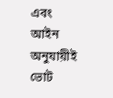এবং আইন অনুযায়ীই ভোট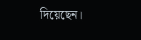দিয়েছেন।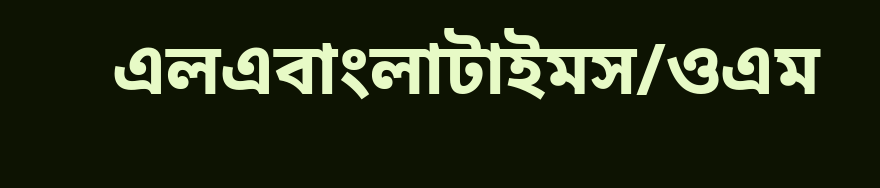এলএবাংলাটাইমস/ওএম